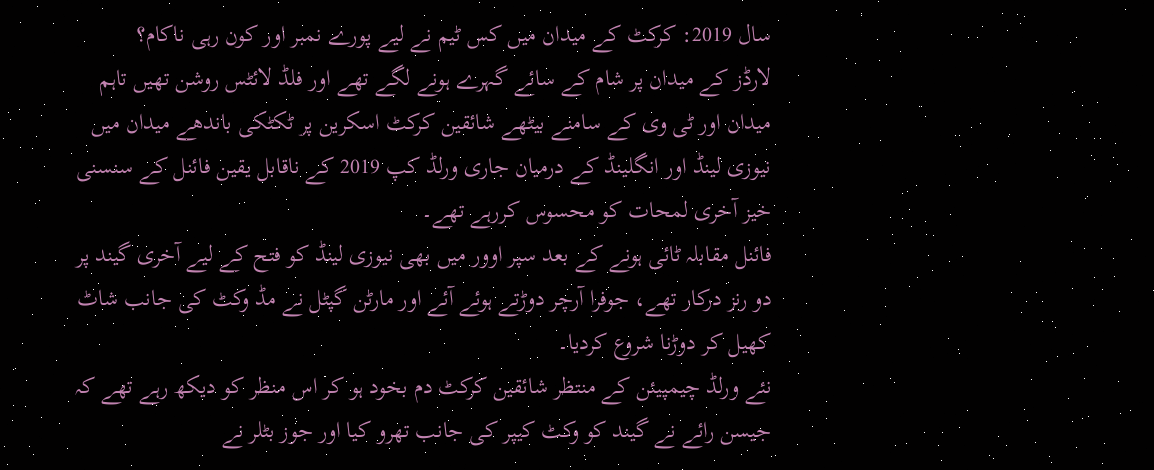سال 2019: کرکٹ کے میدان میں کس ٹیم نے لیے پورے نمبر اور کون رہی ناکام؟
لارڈز کے میدان پر شام کے سائے گہرے ہونے لگے تھے اور فلڈ لائٹس روشن تھیں تاہم میدان اور ٹی وی کے سامنے بیٹھے شائقین کرکٹ اسکرین پر ٹکٹکی باندھے میدان میں نیوزی لینڈ اور انگلینڈ کے درمیان جاری ورلڈ کپ 2019 کے ناقابل یقین فائنل کے سنسنی خیز آخری لمحات کو محسوس کررہے تھے۔
فائنل مقابلہ ٹائی ہونے کے بعد سپر اوور میں بھی نیوزی لینڈ کو فتح کے لیے آخری گیند پر دو رنز درکار تھے، جوفرا آرچر دوڑتے ہوئے آئے اور مارٹن گپٹل نے مڈ وکٹ کی جانب شاٹ کھیل کر دوڑنا شروع کردیا۔
نئے ورلڈ چیمپیئن کے منتظر شائقین کرکٹ دم بخود ہو کر اس منظر کو دیکھ رہے تھے کہ جیسن رائے نے گیند کو وکٹ کیپر کی جانب تھرو کیا اور جوز بٹلر نے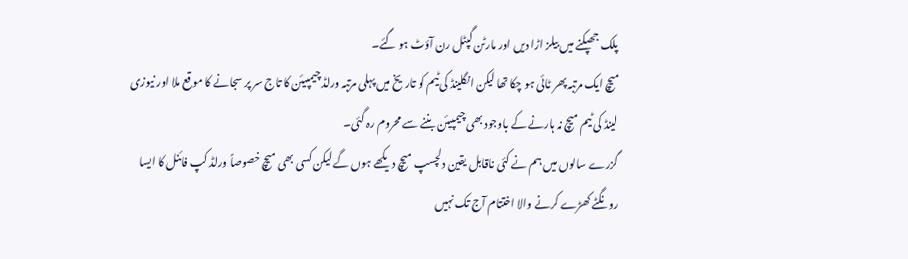پلک جھپکنے میں بیلز اڑا دیں اور مارٹن گپٹل رن آؤٹ ہو گئے۔
میچ ایک مرتبہ پھر ٹائی ہو چکا تھا لیکن انگلینڈ کی ٹیم کو تاریخ میں پہلی مرتبہ ورلڈ چیمپیئن کا تاج سر پر سجانے کا موقع ملا اور نیوزی لینڈ کی ٹیم میچ نہ ہارنے کے باوجود بھی چیمپیئن بننے سے محروم رہ گئی۔
گزرے سالوں میں ہم نے کئی ناقابل یقین دلچسپ میچ دیکھے ہوں گے لیکن کسی بھی میچ خصوصاً ورلڈ کپ فائنل کا ایسا رونگٹے کھڑے کرنے والا اختتام آج تک نہیں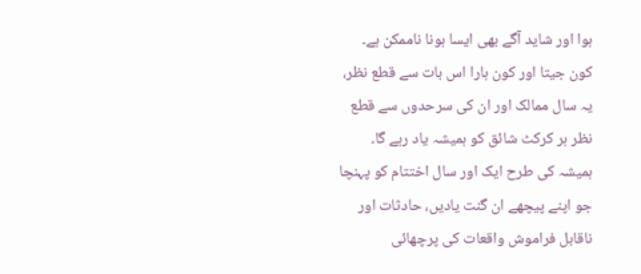ہوا اور شاید آگے بھی ایسا ہونا ناممکن ہے۔
کون جیتا اور کون ہارا اس بات سے قطع نظر، یہ سال ممالک اور ان کی سرحدوں سے قطع نظر ہر کرکٹ شائق کو ہمیشہ یاد رہے گا۔
ہمیشہ کی طرح ایک اور سال اختتام کو پہنچا جو اپنے پیچھے ان گنت یادیں، حادثات اور ناقابل فراموش واقعات کی پرچھائی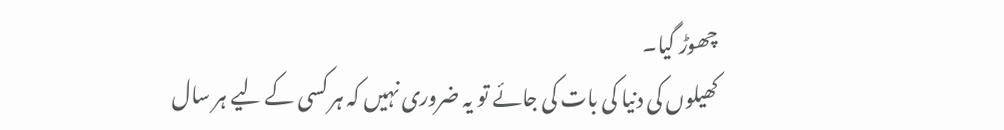چھوڑ گیا۔
کھیلوں کی دنیا کی بات کی جائے تو یہ ضروری نہیں کہ ہر کسی کے لیے ہر سال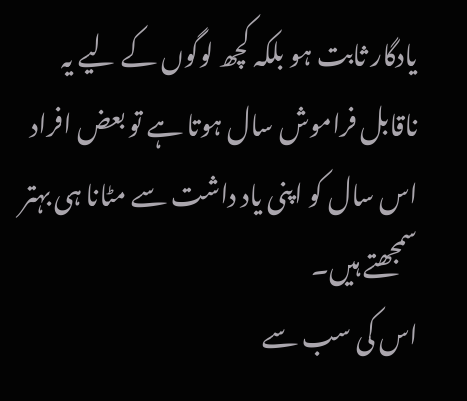یادگار ثابت ہو بلکہ کچھ لوگوں کے لیے یہ ناقابل فراموش سال ہوتا ہے تو بعض افراد اس سال کو اپنی یاد داشت سے مٹانا ہی بہتر سمجھتے ہیں۔
اس کی سب سے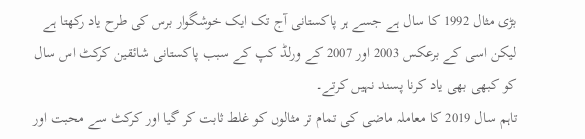بڑی مثال 1992 کا سال ہے جسے ہر پاکستانی آج تک ایک خوشگوار برس کی طرح یاد رکھتا ہے لیکن اسی کے برعکس 2003 اور 2007 کے ورلڈ کپ کے سبب پاکستانی شائقین کرکٹ اس سال کو کبھی بھی یاد کرنا پسند نہیں کرتے۔
تاہم سال 2019 کا معاملہ ماضی کی تمام تر مثالوں کو غلط ثابت کر گیا اور کرکٹ سے محبت اور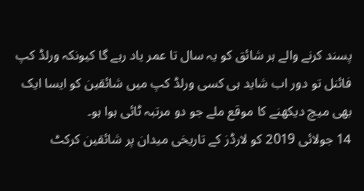پسند کرنے والے ہر شائق کو یہ سال تا عمر یاد رہے گا کیونکہ ورلڈ کپ فائنل تو دور اب شاید ہی کسی ورلڈ کپ میں شائقین کو ایسا ایک بھی میچ دیکھنے کا موقع ملے جو دو مرتبہ ٹائی ہوا ہو۔
14 جولائی 2019 کو لارڈز کے تاریخی میدان پر شائقین کرکٹ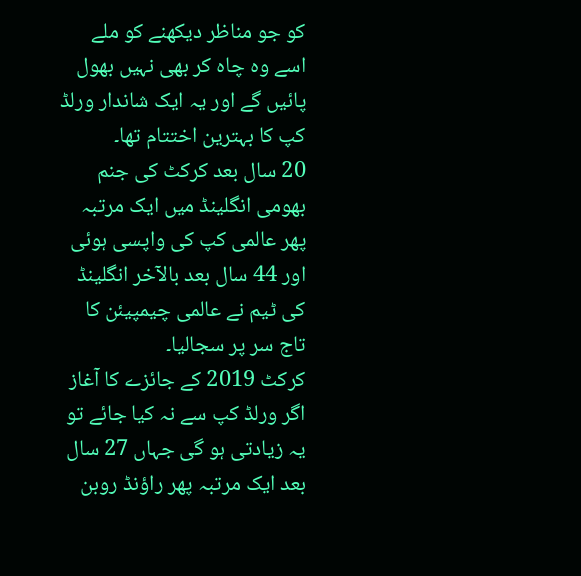کو جو مناظر دیکھنے کو ملے اسے وہ چاہ کر بھی نہیں بھول پائیں گے اور یہ ایک شاندار ورلڈ کپ کا بہترین اختتام تھا۔
20 سال بعد کرکٹ کی جنم بھومی انگلینڈ میں ایک مرتبہ پھر عالمی کپ کی واپسی ہوئی اور 44 سال بعد بالآخر انگلینڈ کی ٹیم نے عالمی چیمپیئن کا تاج سر پر سجالیا۔
کرکٹ 2019 کے جائزے کا آغاز اگر ورلڈ کپ سے نہ کیا جائے تو یہ زیادتی ہو گی جہاں 27 سال بعد ایک مرتبہ پھر راؤنڈ روبن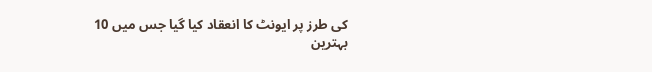کی طرز پر ایونٹ کا انعقاد کیا گیا جس میں 10 بہترین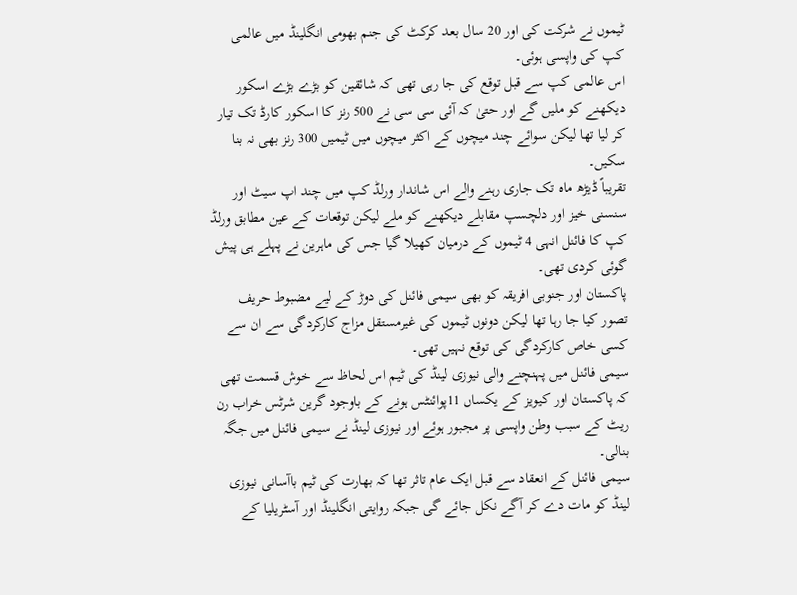ٹیموں نے شرکت کی اور 20 سال بعد کرکٹ کی جنم بھومی انگلینڈ میں عالمی کپ کی واپسی ہوئی۔
اس عالمی کپ سے قبل توقع کی جا رہی تھی کہ شائقین کو بڑے بڑے اسکور دیکھنے کو ملیں گے اور حتیٰ کہ آئی سی سی نے 500 رنز کا اسکور کارڈ تک تیار کر لیا تھا لیکن سوائے چند میچوں کے اکثر میچوں میں ٹیمیں 300 رنز بھی نہ بنا سکیں۔
تقریباً ڈیڑھ ماہ تک جاری رہنے والے اس شاندار ورلڈ کپ میں چند اپ سیٹ اور سنسنی خیز اور دلچسپ مقابلے دیکھنے کو ملے لیکن توقعات کے عین مطابق ورلڈ کپ کا فائنل انہی 4 ٹیموں کے درمیان کھیلا گیا جس کی ماہرین نے پہلے ہی پیش گوئی کردی تھی۔
پاکستان اور جنوبی افریقہ کو بھی سیمی فائنل کی دوڑ کے لیے مضبوط حریف تصور کیا جا رہا تھا لیکن دونوں ٹیموں کی غیرمستقل مزاج کارکردگی سے ان سے کسی خاص کارکردگی کی توقع نہیں تھی۔
سیمی فائنل میں پہنچنے والی نیوزی لینڈ کی ٹیم اس لحاظ سے خوش قسمت تھی کہ پاکستان اور کیویز کے یکساں 11پوائنٹس ہونے کے باوجود گرین شرٹس خراب رن ریٹ کے سبب وطن واپسی پر مجبور ہوئے اور نیوزی لینڈ نے سیمی فائنل میں جگہ بنالی۔
سیمی فائنل کے انعقاد سے قبل ایک عام تاثر تھا کہ بھارت کی ٹیم باآسانی نیوزی لینڈ کو مات دے کر آگے نکل جائے گی جبکہ روایتی انگلینڈ اور آسٹریلیا کے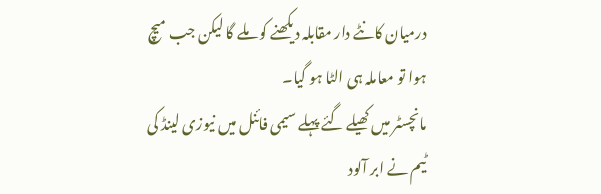درمیان کانٹے دار مقابلہ دیکھنے کو ملے گا لیکن جب میچ ہوا تو معاملہ ہی الٹا ہو گیا۔
مانچسٹر میں کھیلے گئے پہلے سیمی فائنل میں نیوزی لینڈ کی ٹیم نے ابر آلود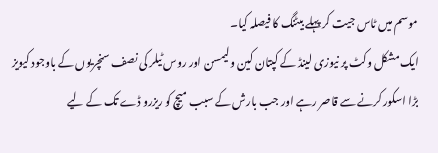موسم میں ٹاس جیت کر پہلے بیٹنگ کا فیصلہ کیا۔
ایک مشکل وکٹ پر نیوزی لینڈ کے کپتان کین ولیمسن اور روس ٹیلر کی نصف سنچریوں کے باوجود کیویز بڑا اسکور کرنے سے قاصر رہے اور جب بارش کے سبب میچ کو ریزرو ڈے تک کے لیے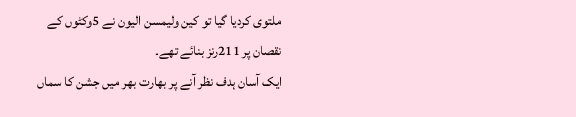ملتوی کردیا گیا تو کین ولیمسن الیون نے 5وکٹوں کے نقصان پر 211رنز بنائے تھے۔
ایک آسان ہدف نظر آنے پر بھارت بھر میں جشن کا سماں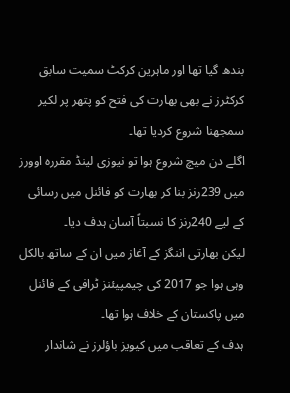بندھ گیا تھا اور ماہرین کرکٹ سمیت سابق کرکٹرز نے بھی بھارت کی فتح کو پتھر پر لکیر سمجھنا شروع کردیا تھا۔
اگلے دن میچ شروع ہوا تو نیوزی لینڈ مقررہ اوورز میں 239رنز بنا کر بھارت کو فائنل میں رسائی کے لیے 240رنز کا نسبتاً آسان ہدف دیا۔
لیکن بھارتی اننگز کے آغاز میں ان کے ساتھ بالکل وہی ہوا جو 2017 کی چیمپیئنز ٹرافی کے فائنل میں پاکستان کے خلاف ہوا تھا۔
ہدف کے تعاقب میں کیویز باؤلرز نے شاندار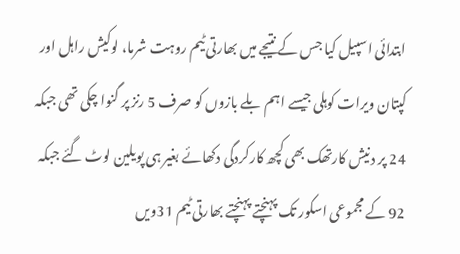ابتدائی اسپیل کیا جس کے نتیجے میں بھارتی ٹیم روہت شرما، لوکیش راہل اور کپتان ویرات کوہلی جیسے اہم بلے بازوں کو صرف 5 رنز پر گنوا چکی تھی جبکہ 24 پر دنیش کارتھک بھی کچھ کارکردگی دکھائے بغیر ہی پویلین لوٹ گئے جبکہ 92 کے مجموعی اسکور تک پہنچتے پہنچتے بھارتی ٹیم 31ویں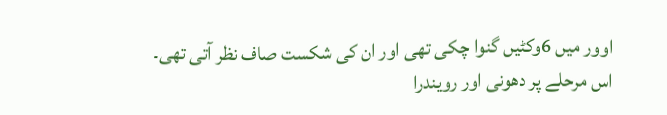اوور میں 6وکٹیں گنوا چکی تھی اور ان کی شکست صاف نظر آتی تھی۔
اس مرحلے پر دھونی اور رویندرا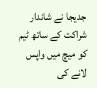جدیجا نے شاندار شراکت کے ساتھ ٹیم کو میچ میں واپس لانے کی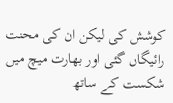کوشش کی لیکن ان کی محنت رائیگاں گئی اور بھارت میچ میں شکست کے ساتھ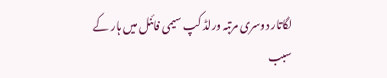لگاتار دوسری مرتبہ ورلڈ کپ سیمی فائنل میں ہار کے سبب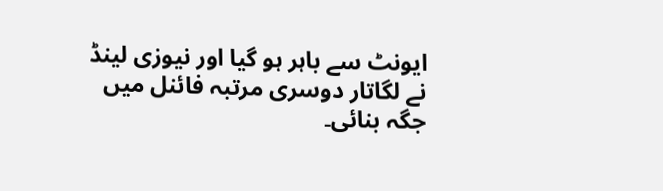ایونٹ سے باہر ہو گیا اور نیوزی لینڈ نے لگاتار دوسری مرتبہ فائنل میں جگہ بنائی۔